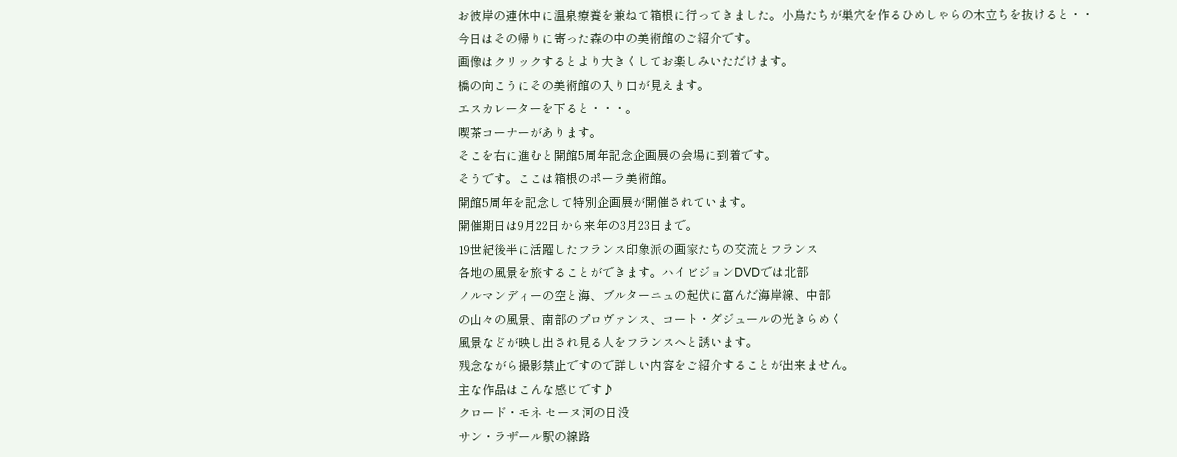お彼岸の連休中に温泉療養を兼ねて箱根に行ってきました。小鳥たちが巣穴を作るひめしゃらの木立ちを抜けると・・
今日はその帰りに寄った森の中の美術館のご紹介です。
画像はクリックするとより大きくしてお楽しみいただけます。
橋の向こうにその美術館の入り口が見えます。
エスカレーターを下ると・・・。
喫茶コーナーがあります。
そこを右に進むと開館5周年記念企画展の会場に到着です。
そうです。ここは箱根のポーラ美術館。
開館5周年を記念して特別企画展が開催されています。
開催期日は9月22日から来年の3月23日まで。
19世紀後半に活躍したフランス印象派の画家たちの交流とフランス
各地の風景を旅することができます。ハイビジョンDVDでは北部
ノルマンディーの空と海、ブルターニュの起伏に富んだ海岸線、中部
の山々の風景、南部のプロヴァンス、コート・ダジュールの光きらめく
風景などが映し出され見る人をフランスへと誘います。
残念ながら撮影禁止ですので詳しい内容をご紹介することが出来ません。
主な作品はこんな感じです♪
クロード・モネ セーヌ河の日没
サン・ラザール駅の線路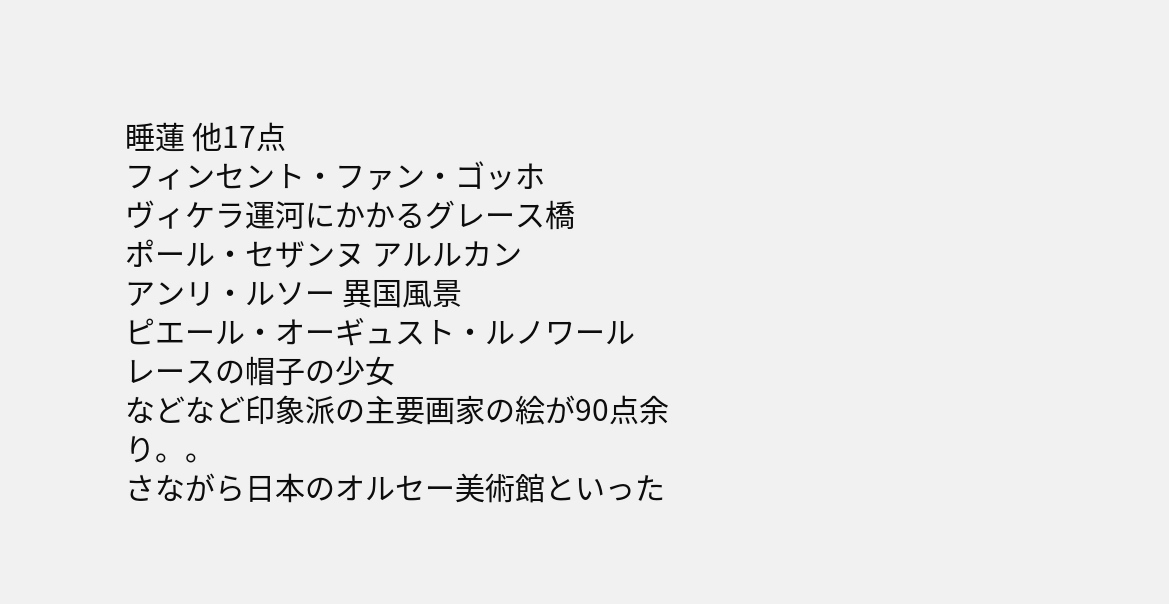睡蓮 他17点
フィンセント・ファン・ゴッホ
ヴィケラ運河にかかるグレース橋
ポール・セザンヌ アルルカン
アンリ・ルソー 異国風景
ピエール・オーギュスト・ルノワール
レースの帽子の少女
などなど印象派の主要画家の絵が90点余り。。
さながら日本のオルセー美術館といった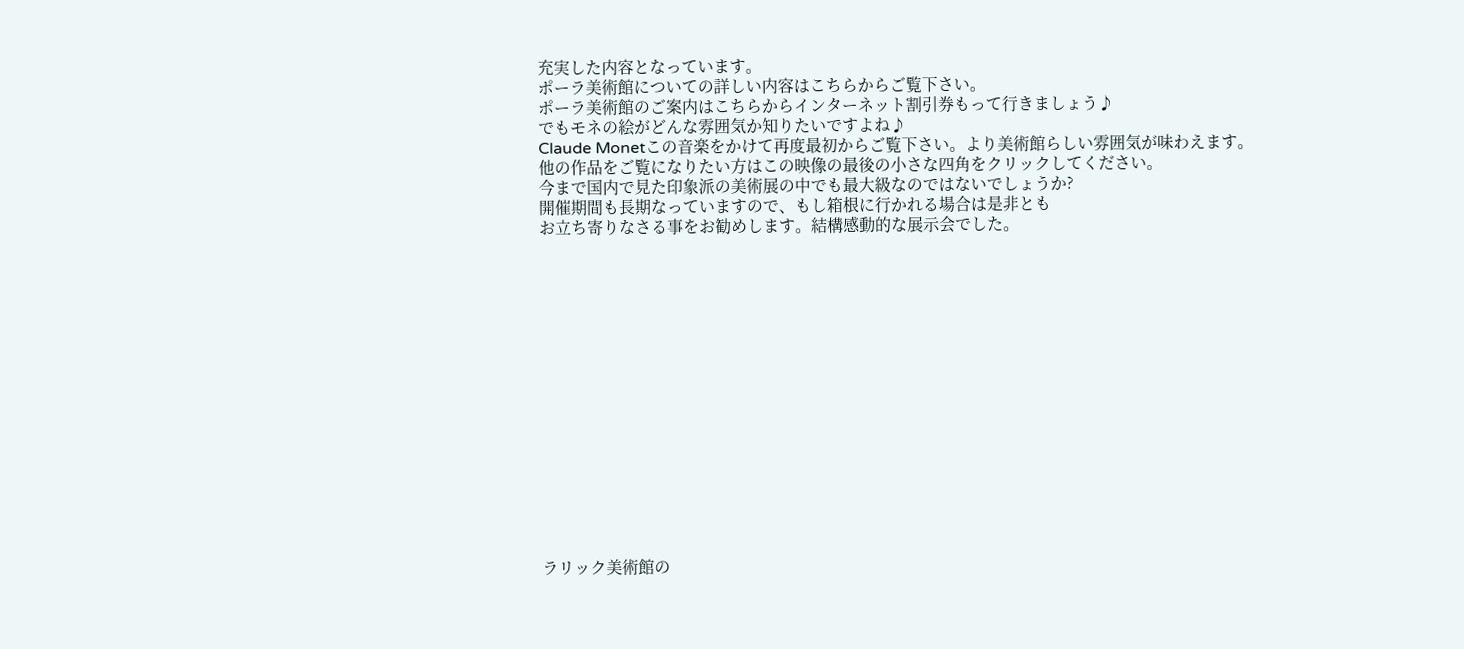充実した内容となっています。
ポーラ美術館についての詳しい内容はこちらからご覧下さい。
ポーラ美術館のご案内はこちらからインターネット割引券もって行きましょう♪
でもモネの絵がどんな雰囲気か知りたいですよね♪
Claude Monetこの音楽をかけて再度最初からご覧下さい。より美術館らしい雰囲気が味わえます。
他の作品をご覧になりたい方はこの映像の最後の小さな四角をクリックしてください。
今まで国内で見た印象派の美術展の中でも最大級なのではないでしょうか?
開催期間も長期なっていますので、もし箱根に行かれる場合は是非とも
お立ち寄りなさる事をお勧めします。結構感動的な展示会でした。
















ラリック美術館の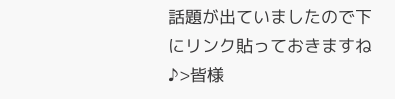話題が出ていましたので下にリンク貼っておきますね♪>皆様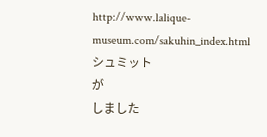http://www.lalique-museum.com/sakuhin_index.html
シュミット
が
しました